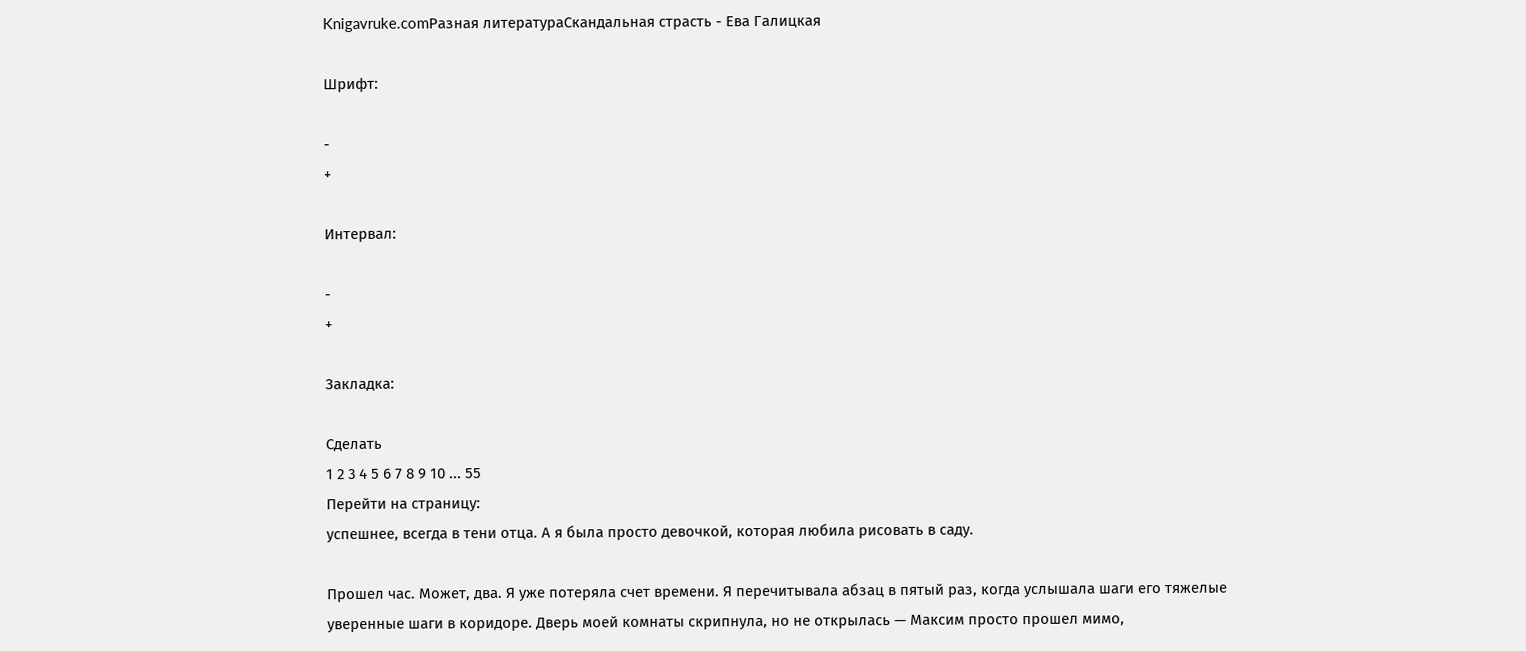Knigavruke.comРазная литератураСкандальная страсть - Ева Галицкая

Шрифт:

-
+

Интервал:

-
+

Закладка:

Сделать
1 2 3 4 5 6 7 8 9 10 ... 55
Перейти на страницу:
успешнее, всегда в тени отца. А я была просто девочкой, которая любила рисовать в саду.

Прошел час. Может, два. Я уже потеряла счет времени. Я перечитывала абзац в пятый раз, когда услышала шаги его тяжелые уверенные шаги в коридоре. Дверь моей комнаты скрипнула, но не открылась — Максим просто прошел мимо,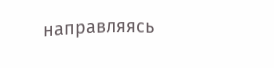направляясь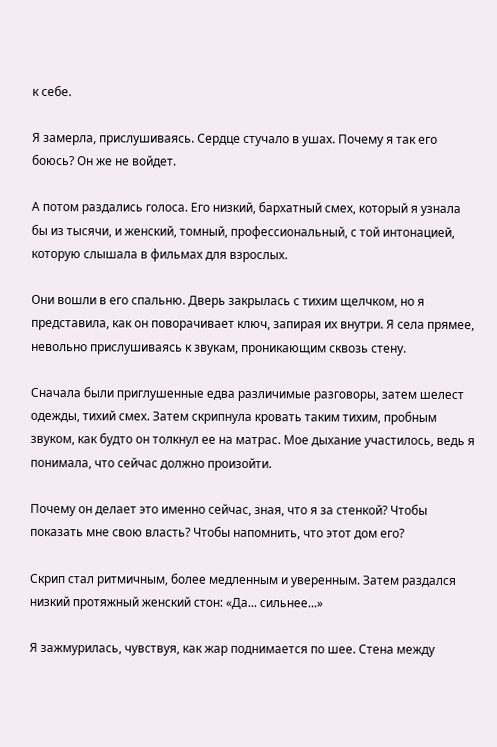к себе.

Я замерла, прислушиваясь. Сердце стучало в ушах. Почему я так его боюсь? Он же не войдет.

А потом раздались голоса. Его низкий, бархатный смех, который я узнала бы из тысячи, и женский, томный, профессиональный, с той интонацией, которую слышала в фильмах для взрослых.

Они вошли в его спальню. Дверь закрылась с тихим щелчком, но я представила, как он поворачивает ключ, запирая их внутри. Я села прямее, невольно прислушиваясь к звукам, проникающим сквозь стену.

Сначала были приглушенные едва различимые разговоры, затем шелест одежды, тихий смех. Затем скрипнула кровать таким тихим, пробным звуком, как будто он толкнул ее на матрас. Мое дыхание участилось, ведь я понимала, что сейчас должно произойти.

Почему он делает это именно сейчас, зная, что я за стенкой? Чтобы показать мне свою власть? Чтобы напомнить, что этот дом его?

Скрип стал ритмичным, более медленным и уверенным. Затем раздался низкий протяжный женский стон: «Да... сильнее...»

Я зажмурилась, чувствуя, как жар поднимается по шее. Стена между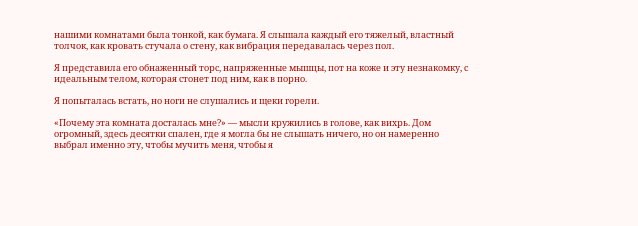нашими комнатами была тонкой, как бумага. Я слышала каждый его тяжелый, властный толчок, как кровать стучала о стену, как вибрация передавалась через пол.

Я представила его обнаженный торс, напряженные мышцы, пот на коже и эту незнакомку, с идеальным телом, которая стонет под ним, как в порно.

Я попыталась встать, но ноги не слушались и щеки горели.

«Почему эта комната досталась мне?» — мысли кружились в голове, как вихрь. Дом огромный, здесь десятки спален, где я могла бы не слышать ничего, но он намеренно выбрал именно эту, чтобы мучить меня, чтобы я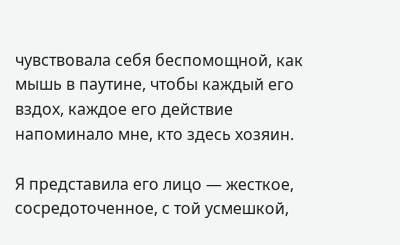чувствовала себя беспомощной, как мышь в паутине, чтобы каждый его вздох, каждое его действие напоминало мне, кто здесь хозяин.

Я представила его лицо — жесткое, сосредоточенное, с той усмешкой,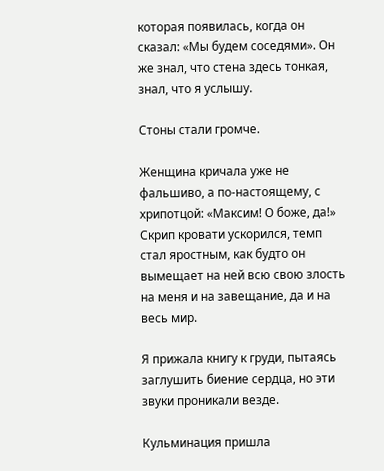которая появилась, когда он сказал: «Мы будем соседями». Он же знал, что стена здесь тонкая, знал, что я услышу.

Стоны стали громче.

Женщина кричала уже не фальшиво, а по-настоящему, с хрипотцой: «Максим! О боже, да!» Скрип кровати ускорился, темп стал яростным, как будто он вымещает на ней всю свою злость на меня и на завещание, да и на весь мир.

Я прижала книгу к груди, пытаясь заглушить биение сердца, но эти звуки проникали везде.

Кульминация пришла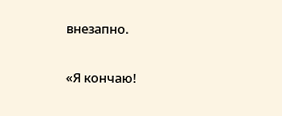внезапно.

«Я кончаю!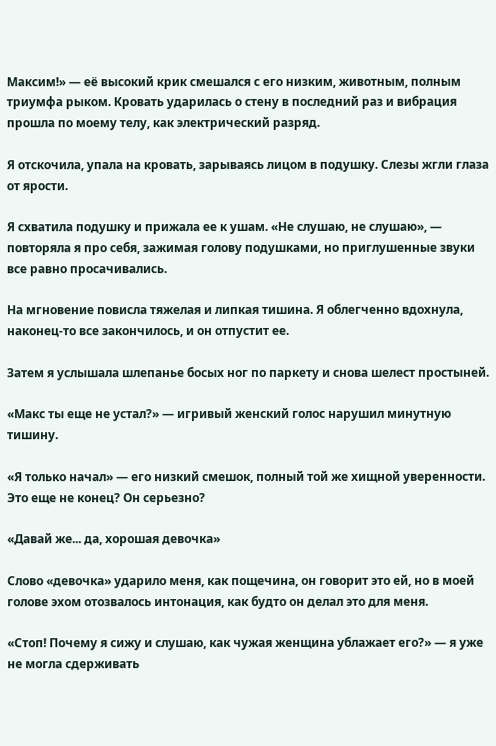Максим!» — её высокий крик смешался с его низким, животным, полным триумфа рыком. Кровать ударилась о стену в последний раз и вибрация прошла по моему телу, как электрический разряд.

Я отскочила, упала на кровать, зарываясь лицом в подушку. Слезы жгли глаза от ярости.

Я схватила подушку и прижала ее к ушам. «Не слушаю, не слушаю», — повторяла я про себя, зажимая голову подушками, но приглушенные звуки все равно просачивались.

На мгновение повисла тяжелая и липкая тишина. Я облегченно вдохнула, наконец-то все закончилось, и он отпустит ее.

Затем я услышала шлепанье босых ног по паркету и снова шелест простыней.

«Макс ты еще не устал?» — игривый женский голос нарушил минутную тишину.

«Я только начал» — его низкий смешок, полный той же хищной уверенности. Это еще не конец? Он серьезно?

«Давай же... да, хорошая девочка»

Слово «девочка» ударило меня, как пощечина, он говорит это ей, но в моей голове эхом отозвалось интонация, как будто он делал это для меня.

«Стоп! Почему я сижу и слушаю, как чужая женщина ублажает его?» — я уже не могла сдерживать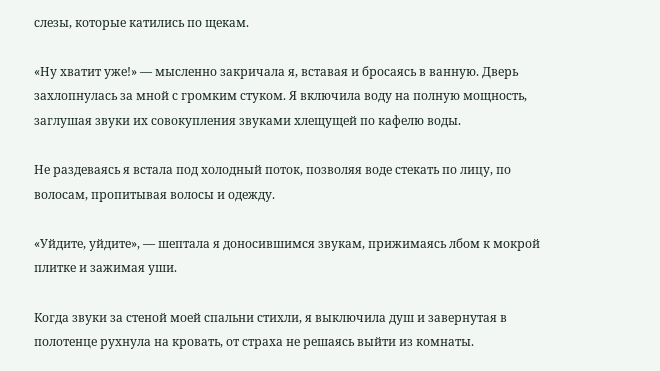слезы, которые катились по щекам.

«Ну хватит уже!» — мысленно закричала я, вставая и бросаясь в ванную. Дверь захлопнулась за мной с громким стуком. Я включила воду на полную мощность, заглушая звуки их совокупления звуками хлещущей по кафелю воды.

Не раздеваясь я встала под холодный поток, позволяя воде стекать по лицу, по волосам, пропитывая волосы и одежду.

«Уйдите, уйдите», — шептала я доносившимся звукам, прижимаясь лбом к мокрой плитке и зажимая уши.

Когда звуки за стеной моей спальни стихли, я выключила душ и завернутая в полотенце рухнула на кровать, от страха не решаясь выйти из комнаты.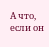А что, если он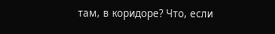там, в коридоре? Что, если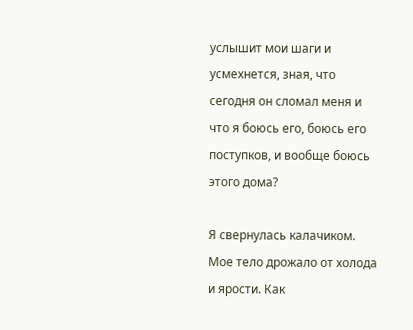услышит мои шаги и усмехнется, зная, что сегодня он сломал меня и что я боюсь его, боюсь его поступков, и вообще боюсь этого дома?

Я свернулась калачиком. Мое тело дрожало от холода и ярости. Как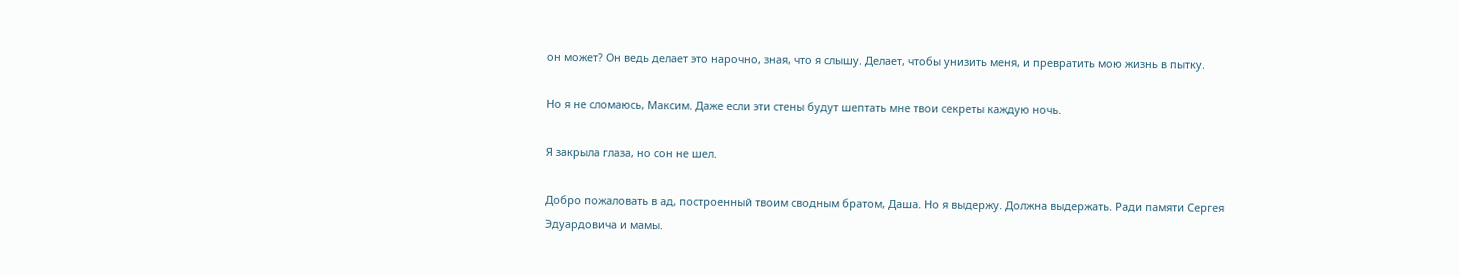он может? Он ведь делает это нарочно, зная, что я слышу. Делает, чтобы унизить меня, и превратить мою жизнь в пытку.

Но я не сломаюсь, Максим. Даже если эти стены будут шептать мне твои секреты каждую ночь.

Я закрыла глаза, но сон не шел.

Добро пожаловать в ад, построенный твоим сводным братом, Даша. Но я выдержу. Должна выдержать. Ради памяти Сергея Эдуардовича и мамы.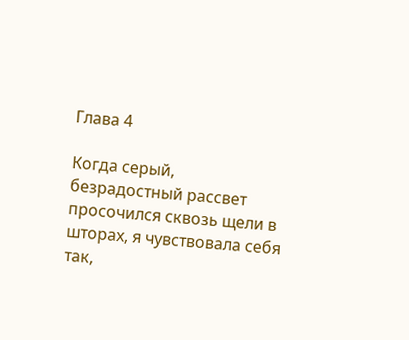Глава 4

Когда серый, безрадостный рассвет просочился сквозь щели в шторах, я чувствовала себя так,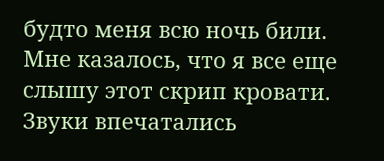будто меня всю ночь били. Мне казалось, что я все еще слышу этот скрип кровати. Звуки впечатались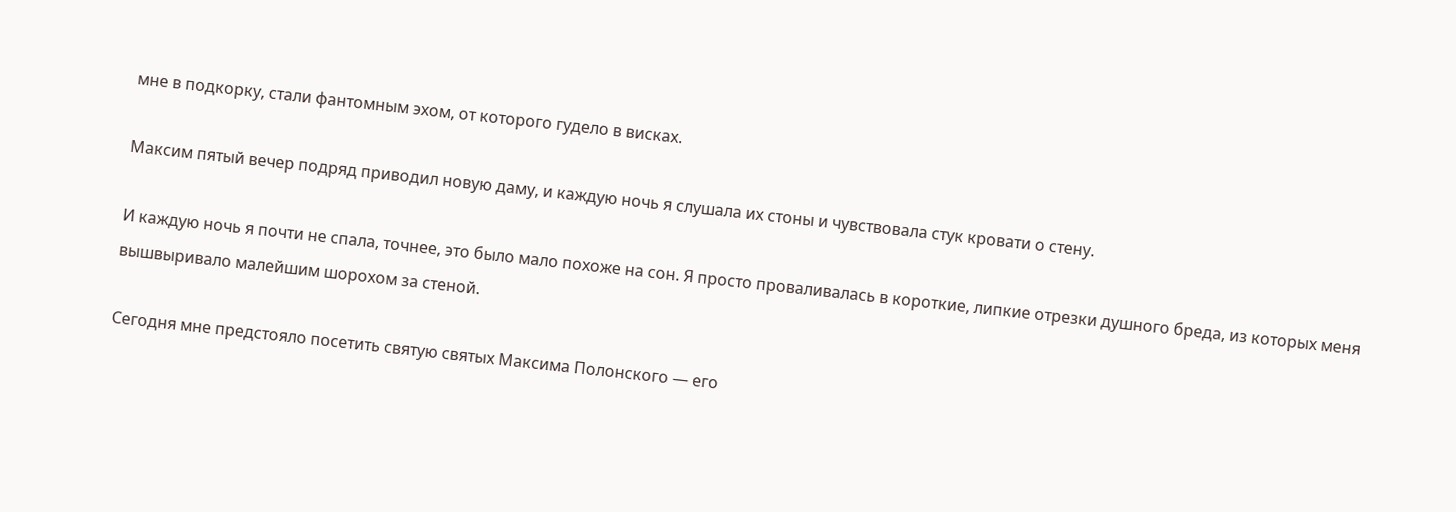мне в подкорку, стали фантомным эхом, от которого гудело в висках.

Максим пятый вечер подряд приводил новую даму, и каждую ночь я слушала их стоны и чувствовала стук кровати о стену.

И каждую ночь я почти не спала, точнее, это было мало похоже на сон. Я просто проваливалась в короткие, липкие отрезки душного бреда, из которых меня вышвыривало малейшим шорохом за стеной.

Сегодня мне предстояло посетить святую святых Максима Полонского — его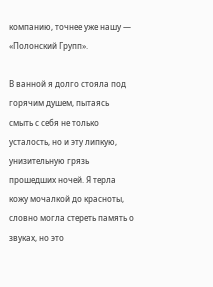компанию, точнее уже нашу — «Полонский Групп».

В ванной я долго стояла под горячим душем, пытаясь смыть с себя не только усталость, но и эту липкую, унизительную грязь прошедших ночей. Я терла кожу мочалкой до красноты, словно могла стереть память о звуках, но это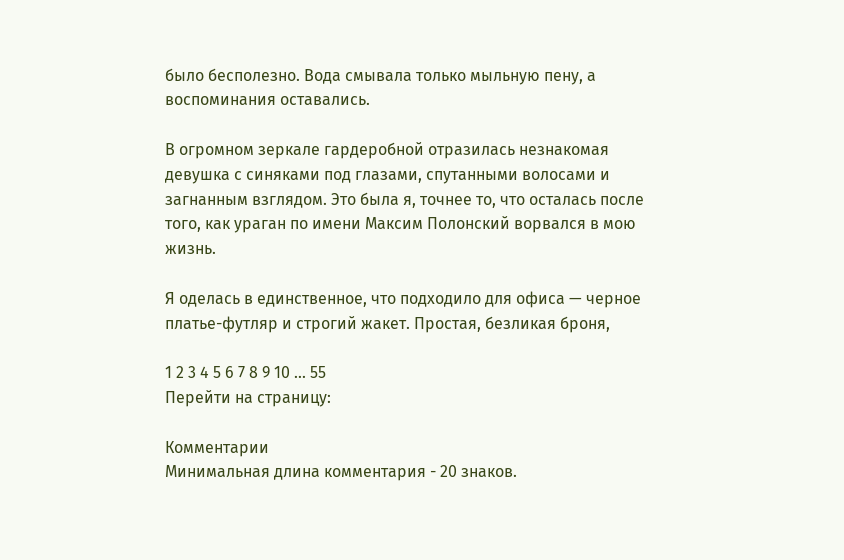было бесполезно. Вода смывала только мыльную пену, а воспоминания оставались.

В огромном зеркале гардеробной отразилась незнакомая девушка с синяками под глазами, спутанными волосами и загнанным взглядом. Это была я, точнее то, что осталась после того, как ураган по имени Максим Полонский ворвался в мою жизнь.

Я оделась в единственное, что подходило для офиса — черное платье-футляр и строгий жакет. Простая, безликая броня,

1 2 3 4 5 6 7 8 9 10 ... 55
Перейти на страницу:

Комментарии
Минимальная длина комментария - 20 знаков.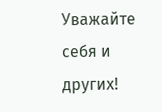Уважайте себя и других!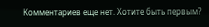Комментариев еще нет. Хотите быть первым?